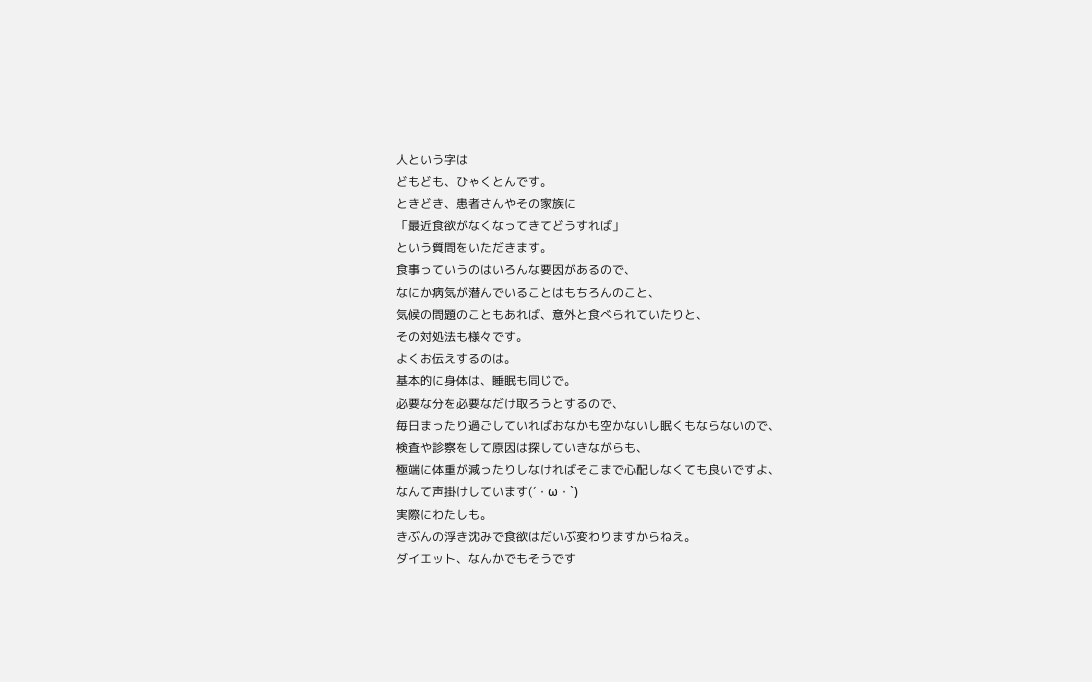人という字は
どもども、ひゃくとんです。
ときどき、患者さんやその家族に
「最近食欲がなくなってきてどうすれば」
という質問をいただきます。
食事っていうのはいろんな要因があるので、
なにか病気が潜んでいることはもちろんのこと、
気候の問題のこともあれば、意外と食べられていたりと、
その対処法も様々です。
よくお伝えするのは。
基本的に身体は、睡眠も同じで。
必要な分を必要なだけ取ろうとするので、
毎日まったり過ごしていればおなかも空かないし眠くもならないので、
検査や診察をして原因は探していきながらも、
極端に体重が減ったりしなければそこまで心配しなくても良いですよ、
なんて声掛けしています(´・ω・`)
実際にわたしも。
きぶんの浮き沈みで食欲はだいぶ変わりますからねえ。
ダイエット、なんかでもそうです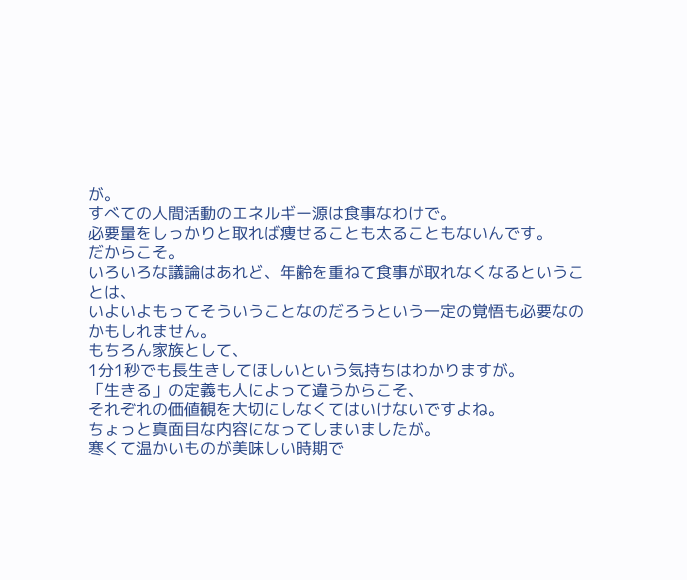が。
すべての人間活動のエネルギー源は食事なわけで。
必要量をしっかりと取れば痩せることも太ることもないんです。
だからこそ。
いろいろな議論はあれど、年齢を重ねて食事が取れなくなるということは、
いよいよもってそういうことなのだろうという一定の覚悟も必要なのかもしれません。
もちろん家族として、
1分1秒でも長生きしてほしいという気持ちはわかりますが。
「生きる」の定義も人によって違うからこそ、
それぞれの価値観を大切にしなくてはいけないですよね。
ちょっと真面目な内容になってしまいましたが。
寒くて温かいものが美味しい時期で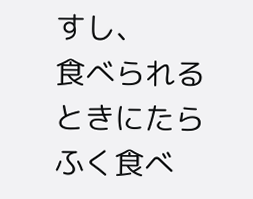すし、
食べられるときにたらふく食べ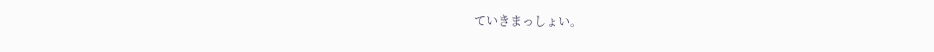ていきまっしょい。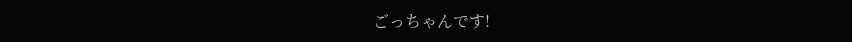ごっちゃんです!